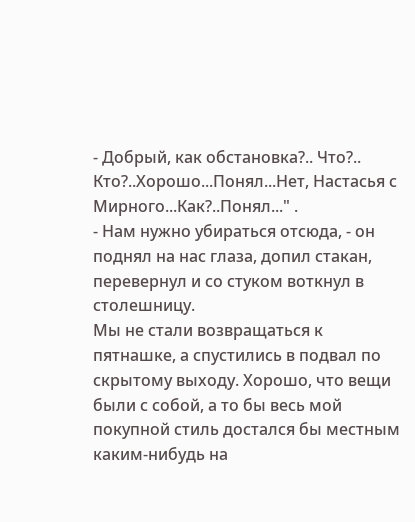- Добрый, как обстановка?.. Что?.. Кто?..Хорошо...Понял...Нет, Настасья с Мирного...Как?..Понял..." .
- Нам нужно убираться отсюда, - он поднял на нас глаза, допил стакан, перевернул и со стуком воткнул в столешницу.
Мы не стали возвращаться к пятнашке, а спустились в подвал по скрытому выходу. Хорошо, что вещи были с собой, а то бы весь мой покупной стиль достался бы местным каким-нибудь на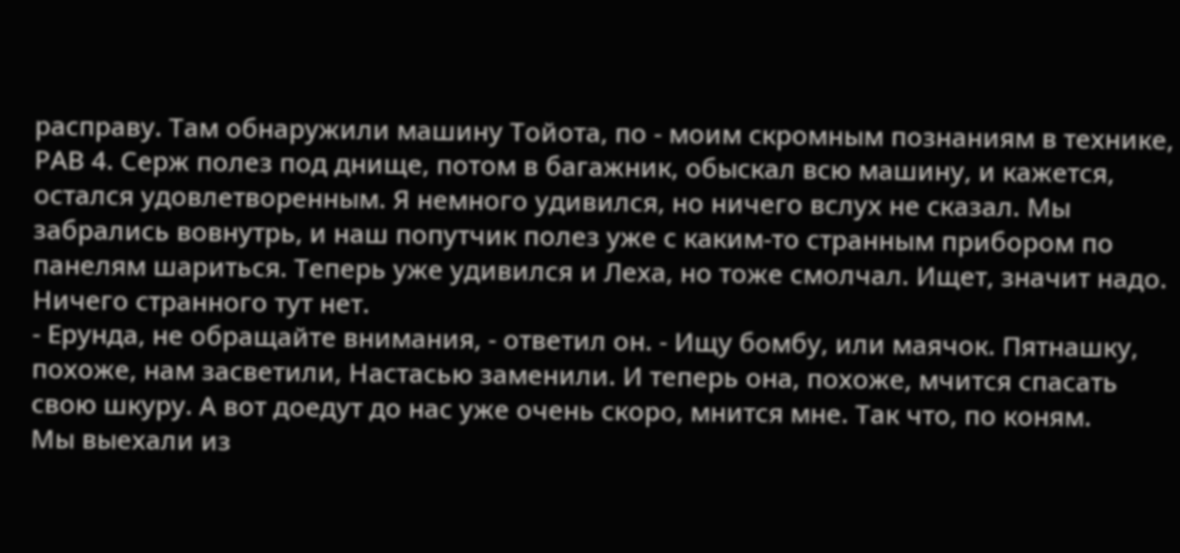расправу. Там обнаружили машину Тойота, по - моим скромным познаниям в технике, РАВ 4. Серж полез под днище, потом в багажник, обыскал всю машину, и кажется, остался удовлетворенным. Я немного удивился, но ничего вслух не сказал. Мы забрались вовнутрь, и наш попутчик полез уже с каким-то странным прибором по панелям шариться. Теперь уже удивился и Леха, но тоже смолчал. Ищет, значит надо. Ничего странного тут нет.
- Ерунда, не обращайте внимания, - ответил он. - Ищу бомбу, или маячок. Пятнашку, похоже, нам засветили, Настасью заменили. И теперь она, похоже, мчится спасать свою шкуру. А вот доедут до нас уже очень скоро, мнится мне. Так что, по коням.
Мы выехали из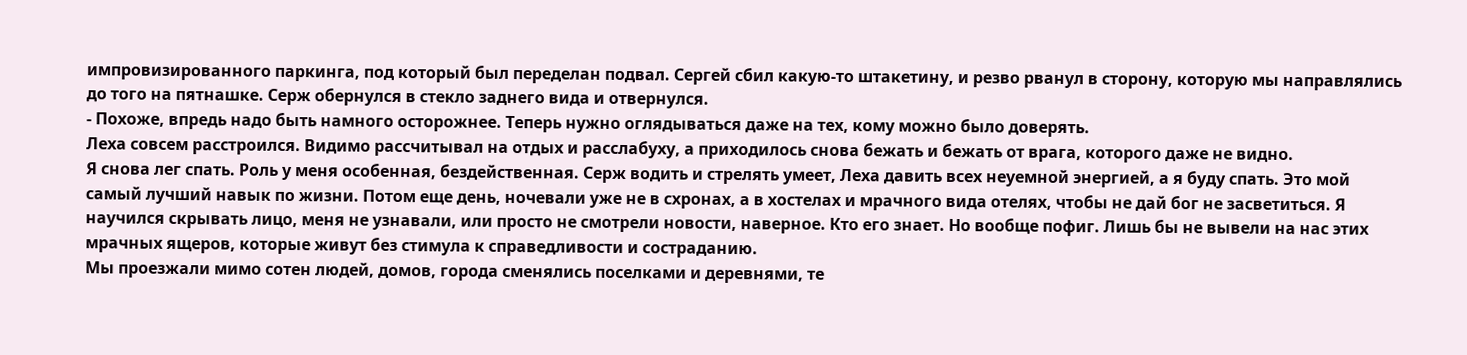импровизированного паркинга, под который был переделан подвал. Сергей сбил какую-то штакетину, и резво рванул в сторону, которую мы направлялись до того на пятнашке. Серж обернулся в стекло заднего вида и отвернулся.
- Похоже, впредь надо быть намного осторожнее. Теперь нужно оглядываться даже на тех, кому можно было доверять.
Леха совсем расстроился. Видимо рассчитывал на отдых и расслабуху, а приходилось снова бежать и бежать от врага, которого даже не видно.
Я снова лег спать. Роль у меня особенная, бездейственная. Серж водить и стрелять умеет, Леха давить всех неуемной энергией, а я буду спать. Это мой самый лучший навык по жизни. Потом еще день, ночевали уже не в схронах, а в хостелах и мрачного вида отелях, чтобы не дай бог не засветиться. Я научился скрывать лицо, меня не узнавали, или просто не смотрели новости, наверное. Кто его знает. Но вообще пофиг. Лишь бы не вывели на нас этих мрачных ящеров, которые живут без стимула к справедливости и состраданию.
Мы проезжали мимо сотен людей, домов, города сменялись поселками и деревнями, те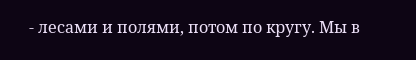- лесами и полями, потом по кругу. Мы в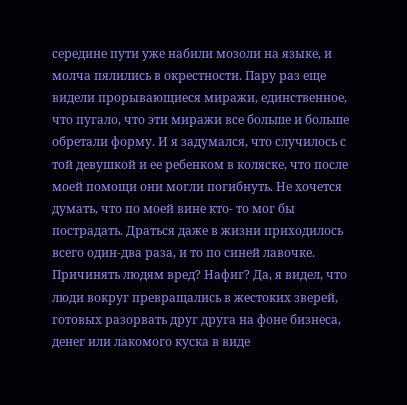середине пути уже набили мозоли на языке, и молча пялились в окрестности. Пару раз еще видели прорывающиеся миражи, единственное, что пугало, что эти миражи все больше и больше обретали форму. И я задумался, что случилось с той девушкой и ее ребенком в коляске, что после моей помощи они могли погибнуть. Не хочется думать, что по моей вине кто- то мог бы пострадать. Драться даже в жизни приходилось всего один-два раза, и то по синей лавочке. Причинять людям вред? Нафиг? Да, я видел, что люди вокруг превращались в жестоких зверей, готовых разорвать друг друга на фоне бизнеса, денег или лакомого куска в виде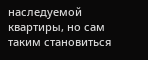наследуемой квартиры, но сам таким становиться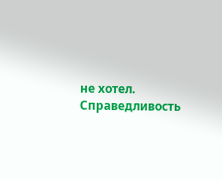не хотел. Справедливость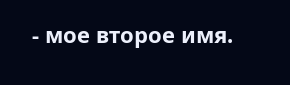- мое второе имя.